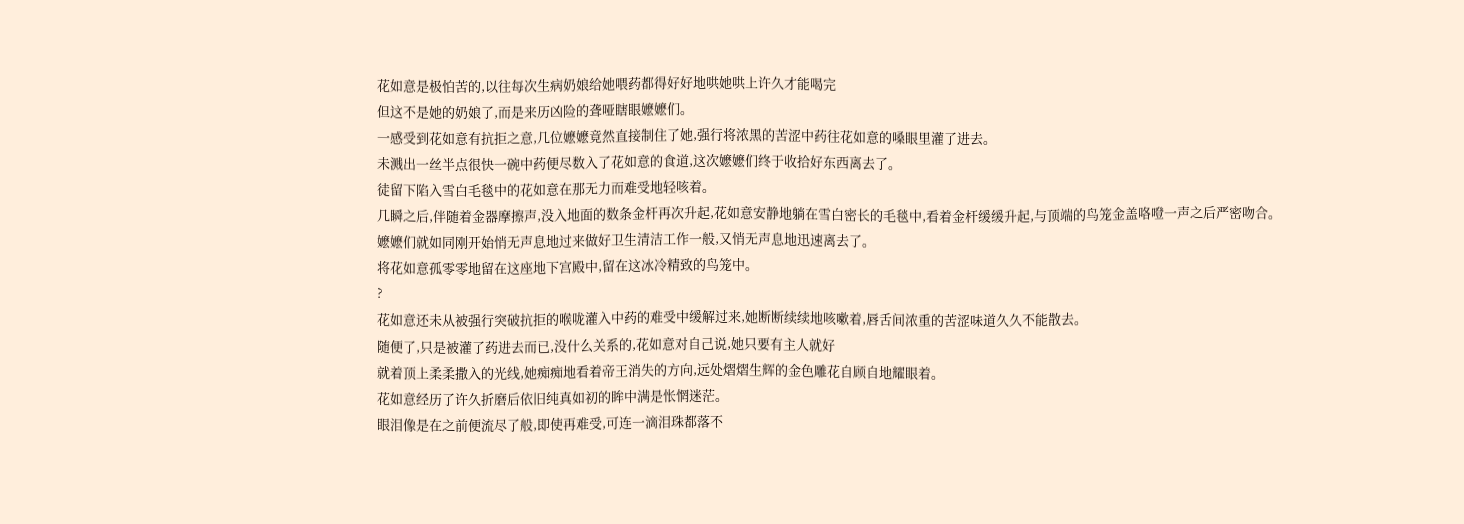花如意是极怕苦的,以往每次生病奶娘给她喂药都得好好地哄她哄上许久才能喝完
但这不是她的奶娘了,而是来历凶险的聋哑瞎眼嬷嬷们。
一感受到花如意有抗拒之意,几位嬷嬷竟然直接制住了她,强行将浓黑的苦涩中药往花如意的嗓眼里灌了进去。
未溅出一丝半点很快一碗中药便尽数入了花如意的食道,这次嬷嬷们终于收拾好东西离去了。
徒留下陷入雪白毛毯中的花如意在那无力而难受地轻咳着。
几瞬之后,伴随着金器摩擦声,没入地面的数条金杆再次升起,花如意安静地躺在雪白密长的毛毯中,看着金杆缓缓升起,与顶端的鸟笼金盖咯噔一声之后严密吻合。
嬷嬷们就如同刚开始悄无声息地过来做好卫生清洁工作一般,又悄无声息地迅速离去了。
将花如意孤零零地留在这座地下宫殿中,留在这冰冷精致的鸟笼中。
?
花如意还未从被强行突破抗拒的喉咙灌入中药的难受中缓解过来,她断断续续地咳嗽着,唇舌间浓重的苦涩味道久久不能散去。
随便了,只是被灌了药进去而已,没什么关系的,花如意对自己说,她只要有主人就好
就着顶上柔柔撒入的光线,她痴痴地看着帝王消失的方向,远处熠熠生辉的金色雕花自顾自地耀眼着。
花如意经历了许久折磨后依旧纯真如初的眸中满是怅惘迷茫。
眼泪像是在之前便流尽了般,即使再难受,可连一滴泪珠都落不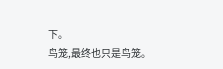下。
鸟笼,最终也只是鸟笼。